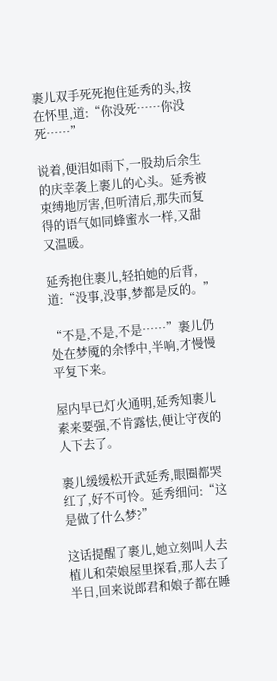裹儿双手死死抱住延秀的头,按在怀里,道:“你没死……你没死……”

说着,便泪如雨下,一股劫后余生的庆幸袭上裹儿的心头。延秀被束缚地厉害,但听清后,那失而复得的语气如同蜂蜜水一样,又甜又温暖。

延秀抱住裹儿,轻拍她的后背,道:“没事,没事,梦都是反的。”

“不是,不是,不是……”裹儿仍处在梦魇的余悸中,半响,才慢慢平复下来。

屋内早已灯火通明,延秀知裹儿素来要强,不肯露怯,便让守夜的人下去了。

裹儿缓缓松开武延秀,眼圈都哭红了,好不可怜。延秀细问:“这是做了什么梦?”

这话提醒了裹儿,她立刻叫人去植儿和荣娘屋里探看,那人去了半日,回来说郎君和娘子都在睡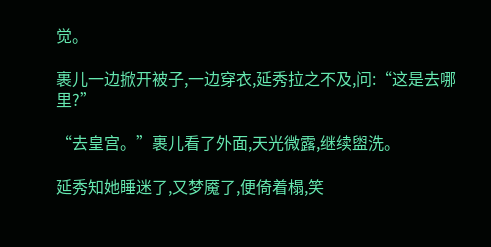觉。

裹儿一边掀开被子,一边穿衣,延秀拉之不及,问:“这是去哪里?”

“去皇宫。”裹儿看了外面,天光微露,继续盥洗。

延秀知她睡迷了,又梦魇了,便倚着榻,笑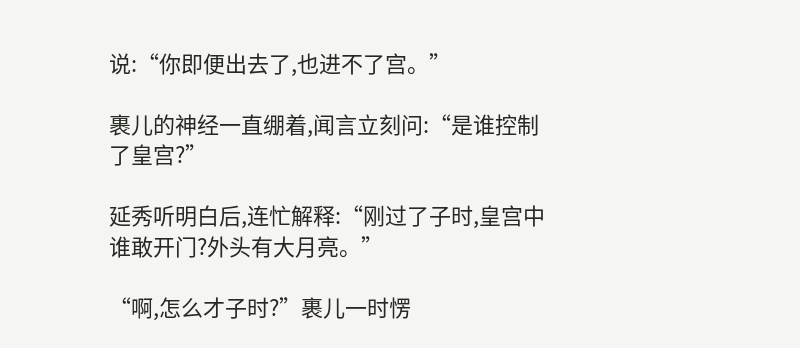说:“你即便出去了,也进不了宫。”

裹儿的神经一直绷着,闻言立刻问:“是谁控制了皇宫?”

延秀听明白后,连忙解释:“刚过了子时,皇宫中谁敢开门?外头有大月亮。”

“啊,怎么才子时?”裹儿一时愣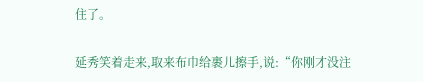住了。

延秀笑着走来,取来布巾给裹儿擦手,说:“你刚才没注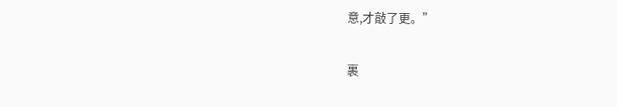意,才敲了更。”

裹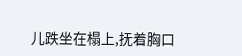儿跌坐在榻上,抚着胸口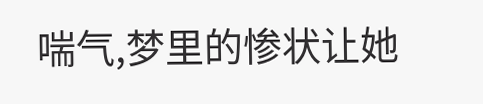喘气,梦里的惨状让她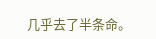几乎去了半条命。